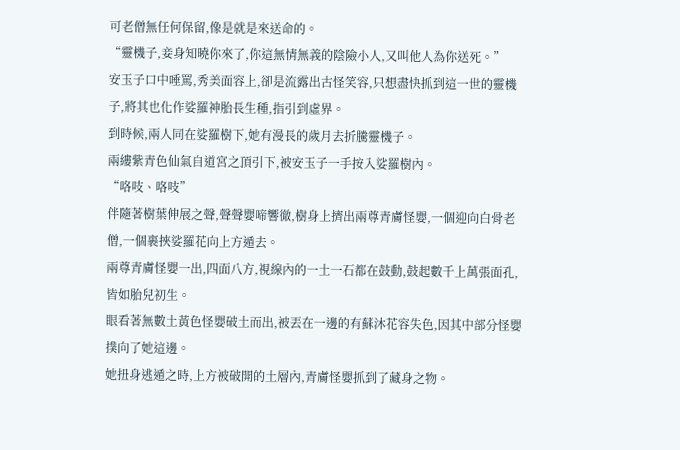可老僧無任何保留,像是就是來送命的。
“靈機子,妾身知曉你來了,你這無情無義的陰險小人,又叫他人為你送死。”
安玉子口中唾罵,秀美面容上,卻是流露出古怪笑容,只想盡快抓到這一世的靈機子,將其也化作娑羅神胎長生種,指引到虛界。
到時候,兩人同在娑羅樹下,她有漫長的歲月去折騰靈機子。
兩縷紫青色仙氣自道宮之頂引下,被安玉子一手按入娑羅樹內。
“咯吱、咯吱”
伴隨著樹葉伸展之聲,聲聲嬰啼響徹,樹身上擠出兩尊青膚怪嬰,一個迎向白骨老僧,一個裹挾娑羅花向上方遁去。
兩尊青膚怪嬰一出,四面八方,視線內的一土一石都在鼓動,鼓起數千上萬張面孔,皆如胎兒初生。
眼看著無數土黃色怪嬰破土而出,被丟在一邊的有蘇沐花容失色,因其中部分怪嬰撲向了她這邊。
她扭身逃遁之時,上方被破開的土層內,青膚怪嬰抓到了藏身之物。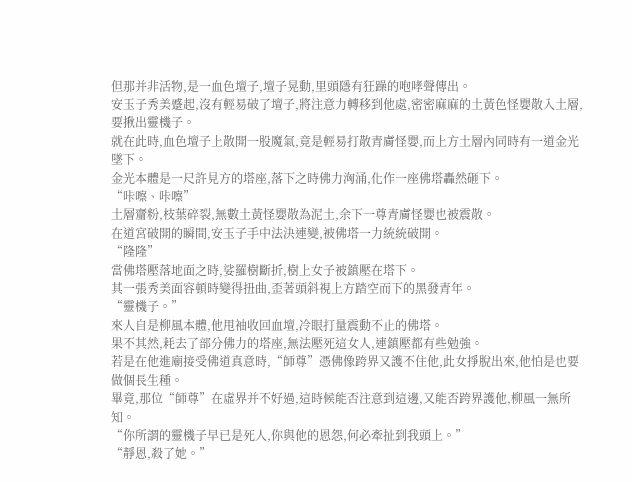但那并非活物,是一血色壇子,壇子晃動,里頭隱有狂躁的咆哮聲傳出。
安玉子秀美蹙起,沒有輕易破了壇子,將注意力轉移到他處,密密麻麻的土黃色怪嬰散入土層,要揪出靈機子。
就在此時,血色壇子上散開一股魔氣,竟是輕易打散青膚怪嬰,而上方土層內同時有一道金光墜下。
金光本體是一尺許見方的塔座,落下之時佛力洶涌,化作一座佛塔轟然砸下。
“咔嚓、咔嚓”
土層齏粉,枝葉碎裂,無數土黃怪嬰散為泥土,余下一尊青膚怪嬰也被震散。
在道宮破開的瞬間,安玉子手中法決連變,被佛塔一力統統破開。
“隆隆”
當佛塔壓落地面之時,娑羅樹斷折,樹上女子被鎮壓在塔下。
其一張秀美面容頓時變得扭曲,歪著頭斜視上方踏空而下的黑發青年。
“靈機子。”
來人自是柳風本體,他甩袖收回血壇,冷眼打量震動不止的佛塔。
果不其然,耗去了部分佛力的塔座,無法壓死這女人,連鎮壓都有些勉強。
若是在他進廟接受佛道真意時,“師尊”憑佛像跨界又護不住他,此女掙脫出來,他怕是也要做個長生種。
畢竟,那位“師尊”在虛界并不好過,這時候能否注意到這邊,又能否跨界護他,柳風一無所知。
“你所謂的靈機子早已是死人,你與他的恩怨,何必牽扯到我頭上。”
“靜恩,殺了她。”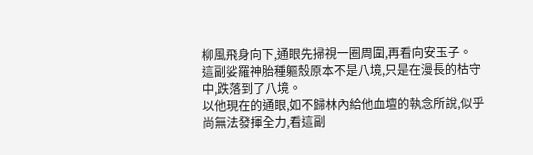柳風飛身向下,通眼先掃視一圈周圍,再看向安玉子。
這副娑羅神胎種軀殼原本不是八境,只是在漫長的枯守中,跌落到了八境。
以他現在的通眼,如不歸林內給他血壇的執念所說,似乎尚無法發揮全力,看這副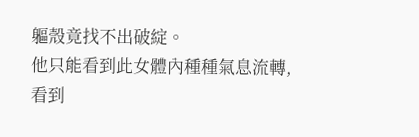軀殼竟找不出破綻。
他只能看到此女體內種種氣息流轉,看到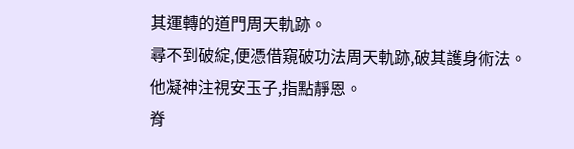其運轉的道門周天軌跡。
尋不到破綻,便憑借窺破功法周天軌跡,破其護身術法。
他凝神注視安玉子,指點靜恩。
脊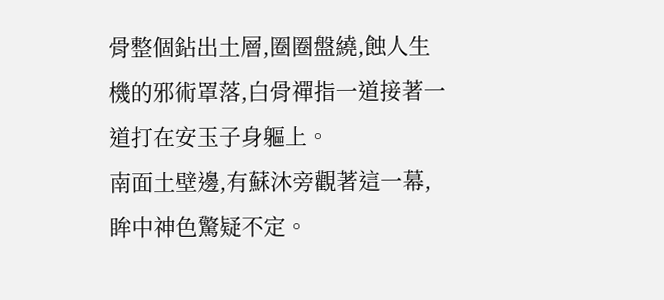骨整個鉆出土層,圈圈盤繞,蝕人生機的邪術罩落,白骨禪指一道接著一道打在安玉子身軀上。
南面土壁邊,有蘇沐旁觀著這一幕,眸中神色驚疑不定。